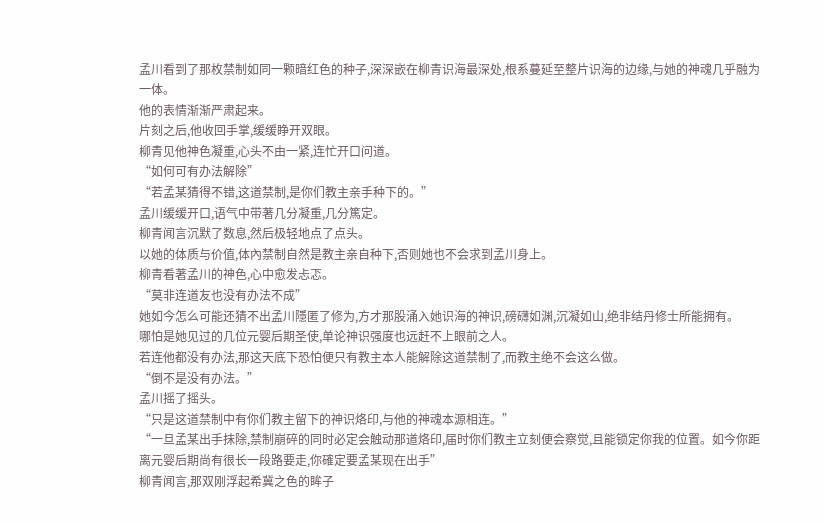孟川看到了那枚禁制如同一颗暗红色的种子,深深嵌在柳青识海最深处,根系蔓延至整片识海的边缘,与她的神魂几乎融为一体。
他的表情渐渐严肃起来。
片刻之后,他收回手掌,缓缓睁开双眼。
柳青见他神色凝重,心头不由一紧,连忙开口问道。
“如何可有办法解除”
“若孟某猜得不错,这道禁制,是你们教主亲手种下的。”
孟川缓缓开口,语气中带著几分凝重,几分篤定。
柳青闻言沉默了数息,然后极轻地点了点头。
以她的体质与价值,体內禁制自然是教主亲自种下,否则她也不会求到孟川身上。
柳青看著孟川的神色,心中愈发忐忑。
“莫非连道友也没有办法不成”
她如今怎么可能还猜不出孟川隱匿了修为,方才那股涌入她识海的神识,磅礴如渊,沉凝如山,绝非结丹修士所能拥有。
哪怕是她见过的几位元婴后期圣使,单论神识强度也远赶不上眼前之人。
若连他都没有办法,那这天底下恐怕便只有教主本人能解除这道禁制了,而教主绝不会这么做。
“倒不是没有办法。”
孟川摇了摇头。
“只是这道禁制中有你们教主留下的神识烙印,与他的神魂本源相连。”
“一旦孟某出手抹除,禁制崩碎的同时必定会触动那道烙印,届时你们教主立刻便会察觉,且能锁定你我的位置。如今你距离元婴后期尚有很长一段路要走,你確定要孟某现在出手”
柳青闻言,那双刚浮起希冀之色的眸子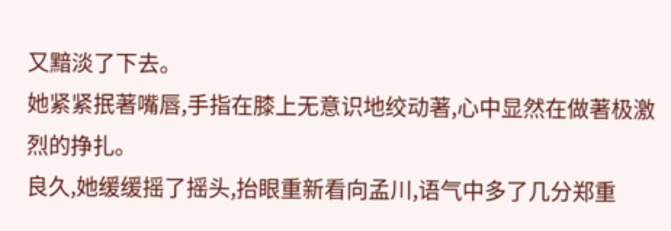又黯淡了下去。
她紧紧抿著嘴唇,手指在膝上无意识地绞动著,心中显然在做著极激烈的挣扎。
良久,她缓缓摇了摇头,抬眼重新看向孟川,语气中多了几分郑重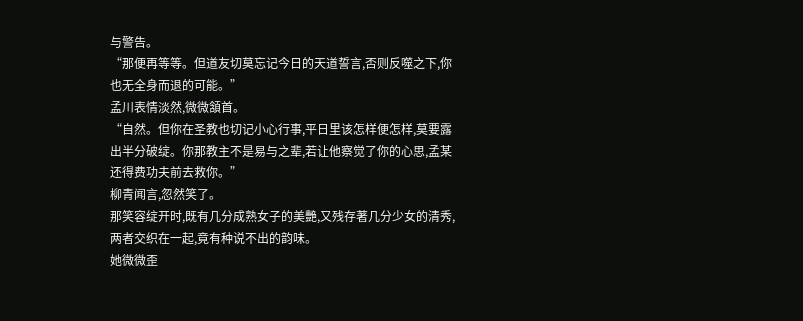与警告。
“那便再等等。但道友切莫忘记今日的天道誓言,否则反噬之下,你也无全身而退的可能。”
孟川表情淡然,微微頷首。
“自然。但你在圣教也切记小心行事,平日里该怎样便怎样,莫要露出半分破绽。你那教主不是易与之辈,若让他察觉了你的心思,孟某还得费功夫前去救你。”
柳青闻言,忽然笑了。
那笑容绽开时,既有几分成熟女子的美艷,又残存著几分少女的清秀,两者交织在一起,竟有种说不出的韵味。
她微微歪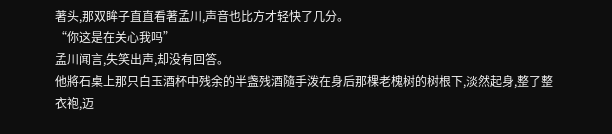著头,那双眸子直直看著孟川,声音也比方才轻快了几分。
“你这是在关心我吗”
孟川闻言,失笑出声,却没有回答。
他將石桌上那只白玉酒杯中残余的半盏残酒隨手泼在身后那棵老槐树的树根下,淡然起身,整了整衣袍,迈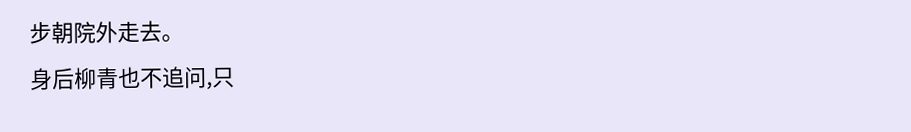步朝院外走去。
身后柳青也不追问,只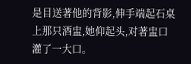是目送著他的背影,伸手端起石桌上那只酒盅,她仰起头,对著盅口灌了一大口。